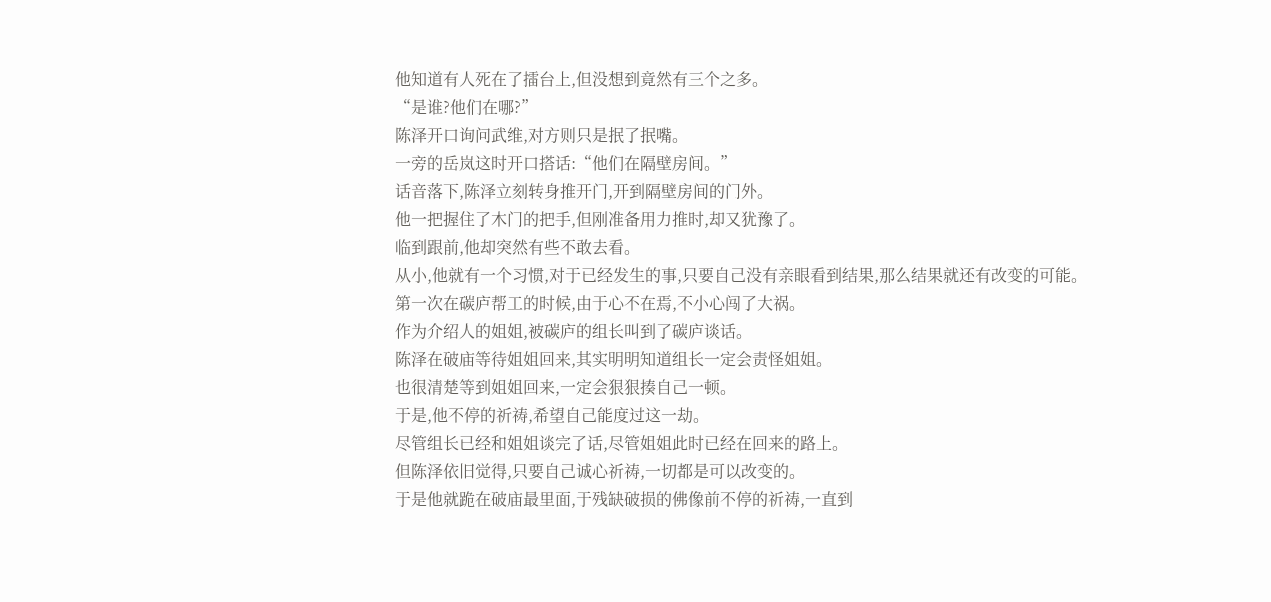他知道有人死在了擂台上,但没想到竟然有三个之多。
“是谁?他们在哪?”
陈泽开口询问武维,对方则只是抿了抿嘴。
一旁的岳岚这时开口搭话:“他们在隔壁房间。”
话音落下,陈泽立刻转身推开门,开到隔壁房间的门外。
他一把握住了木门的把手,但刚准备用力推时,却又犹豫了。
临到跟前,他却突然有些不敢去看。
从小,他就有一个习惯,对于已经发生的事,只要自己没有亲眼看到结果,那么结果就还有改变的可能。
第一次在碳庐帮工的时候,由于心不在焉,不小心闯了大祸。
作为介绍人的姐姐,被碳庐的组长叫到了碳庐谈话。
陈泽在破庙等待姐姐回来,其实明明知道组长一定会责怪姐姐。
也很清楚等到姐姐回来,一定会狠狠揍自己一顿。
于是,他不停的祈祷,希望自己能度过这一劫。
尽管组长已经和姐姐谈完了话,尽管姐姐此时已经在回来的路上。
但陈泽依旧觉得,只要自己诚心祈祷,一切都是可以改变的。
于是他就跪在破庙最里面,于残缺破损的佛像前不停的祈祷,一直到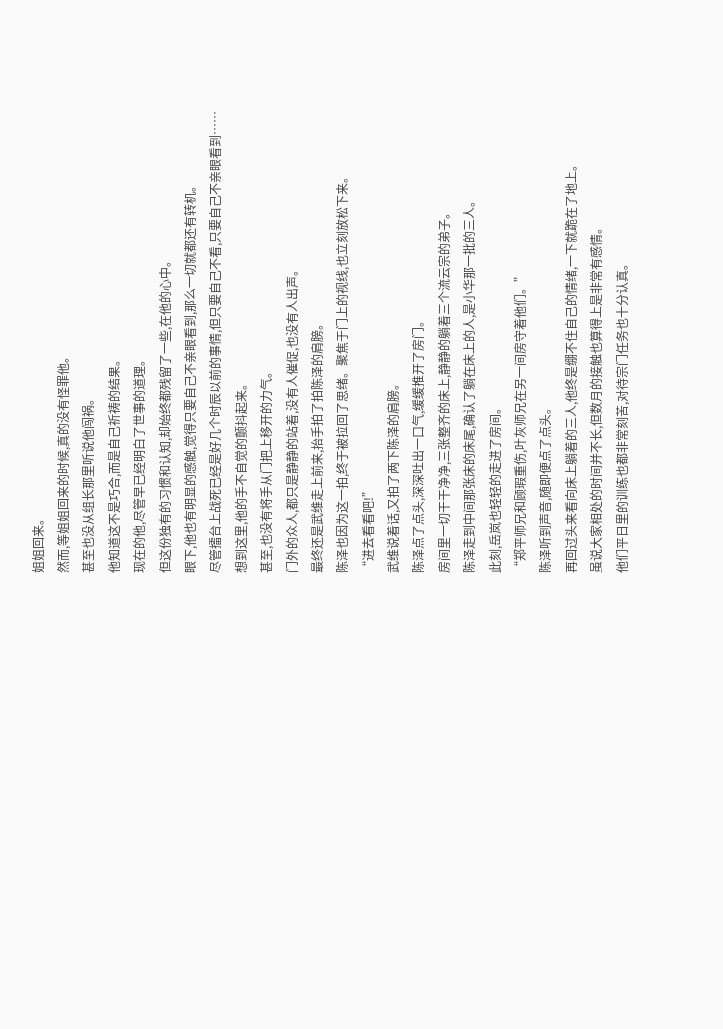姐姐回来。
然而,等姐姐回来的时候,真的没有怪罪他。
甚至也没从组长那里听说他闯祸。
他知道这不是巧合,而是自己祈祷的结果。
现在的他,尽管早已经明白了世事的道理。
但这份独有的习惯和认知,却始终都残留了一些,在他的心中。
眼下,他也有明显的感触,觉得只要自己不亲眼看到,那么一切就都还有转机。
尽管擂台上战死已经是好几个时辰以前的事情,但只要自己不看,只要自己不亲眼看到……
想到这里,他的手不自觉的颤抖起来。
甚至,也没有将手从门把上移开的力气。
门外的众人,都只是静静的站着,没有人催促,也没有人出声。
最终还是武维走上前来,抬手拍了拍陈泽的肩膀。
陈泽也因为这一拍,终于被拉回了思绪。聚焦于门上的视线,也立刻放松下来。
“进去看看吧!”
武维说着话,又拍了两下陈泽的肩膀。
陈泽点了点头,深深吐出一口气,缓缓推开了房门。
房间里一切干干净净,三张整齐的床上,静静的躺着三个流云宗的弟子。
陈泽走到中间那张床的床尾,确认了躺在床上的人,是小华那一批的三人。
此刻,岳岚也轻轻的走进了房间。
“郑平师兄和顾瑕重伤,叶灰师兄在另一间房守着他们。”
陈泽听到声音,随即便点了点头。
再回过头来看向床上躺着的三人,他终是绷不住自己的情绪,一下就跪在了地上。
虽说大家相处的时间并不长,但数月的接触也算得上是非常有感情。
他们平日里的训练也都非常刻苦,对待宗门任务也十分认真。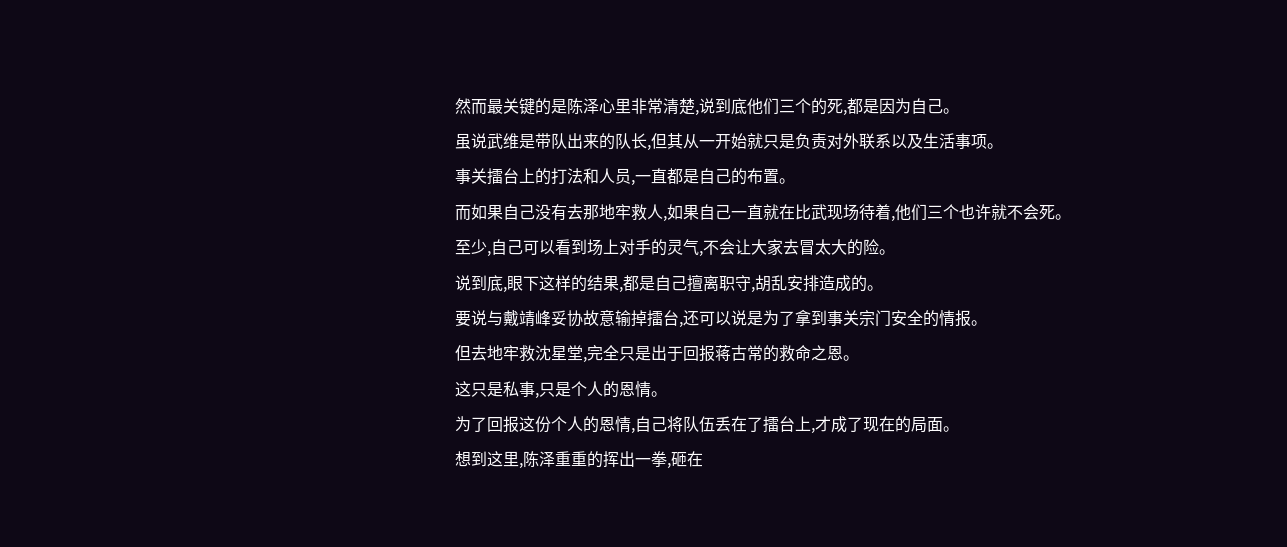然而最关键的是陈泽心里非常清楚,说到底他们三个的死,都是因为自己。
虽说武维是带队出来的队长,但其从一开始就只是负责对外联系以及生活事项。
事关擂台上的打法和人员,一直都是自己的布置。
而如果自己没有去那地牢救人,如果自己一直就在比武现场待着,他们三个也许就不会死。
至少,自己可以看到场上对手的灵气,不会让大家去冒太大的险。
说到底,眼下这样的结果,都是自己擅离职守,胡乱安排造成的。
要说与戴靖峰妥协故意输掉擂台,还可以说是为了拿到事关宗门安全的情报。
但去地牢救沈星堂,完全只是出于回报蒋古常的救命之恩。
这只是私事,只是个人的恩情。
为了回报这份个人的恩情,自己将队伍丢在了擂台上,才成了现在的局面。
想到这里,陈泽重重的挥出一拳,砸在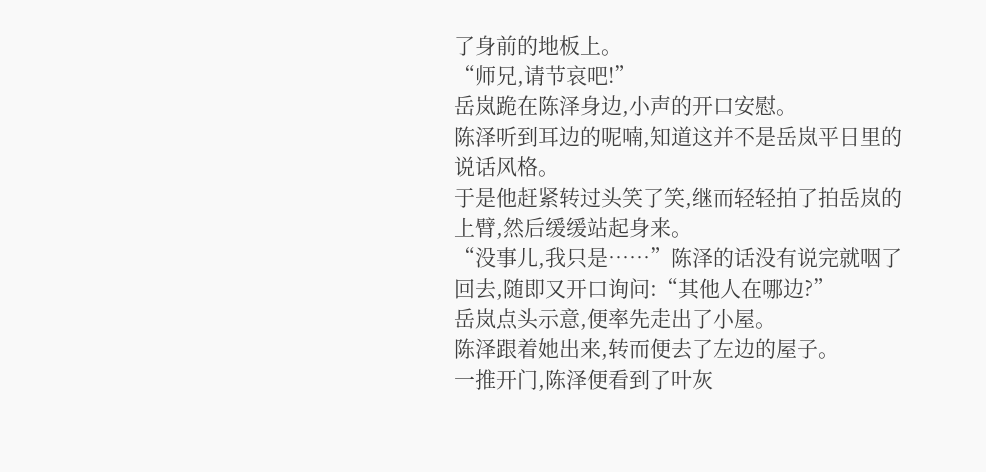了身前的地板上。
“师兄,请节哀吧!”
岳岚跪在陈泽身边,小声的开口安慰。
陈泽听到耳边的呢喃,知道这并不是岳岚平日里的说话风格。
于是他赶紧转过头笑了笑,继而轻轻拍了拍岳岚的上臂,然后缓缓站起身来。
“没事儿,我只是……”陈泽的话没有说完就咽了回去,随即又开口询问:“其他人在哪边?”
岳岚点头示意,便率先走出了小屋。
陈泽跟着她出来,转而便去了左边的屋子。
一推开门,陈泽便看到了叶灰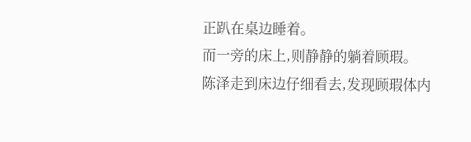正趴在桌边睡着。
而一旁的床上,则静静的躺着顾瑕。
陈泽走到床边仔细看去,发现顾瑕体内